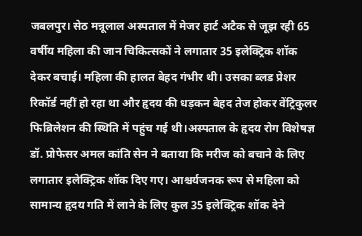जबलपुर। सेठ मन्नूलाल अस्पताल में मेजर हार्ट अटैक से जूझ रही 65 वर्षीय महिला की जान चिकित्सकों ने लगातार 35 इलेक्ट्रिक शॉक देकर बचाई। महिला की हालत बेहद गंभीर थी। उसका ब्लड प्रेशर रिकॉर्ड नहीं हो रहा था और हृदय की धड़कन बेहद तेज होकर वेंट्रिकुलर फिब्रिलेशन की स्थिति में पहुंच गई थी।अस्पताल के हृदय रोग विशेषज्ञ डॉ. प्रोफेसर अमल कांति सेन ने बताया कि मरीज को बचाने के लिए लगातार इलेक्ट्रिक शॉक दिए गए। आश्चर्यजनक रूप से महिला को सामान्य हृदय गति में लाने के लिए कुल 35 इलेक्ट्रिक शॉक देने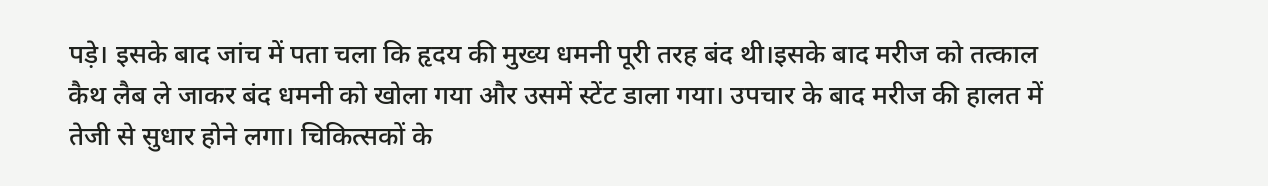पड़े। इसके बाद जांच में पता चला कि हृदय की मुख्य धमनी पूरी तरह बंद थी।इसके बाद मरीज को तत्काल कैथ लैब ले जाकर बंद धमनी को खोला गया और उसमें स्टेंट डाला गया। उपचार के बाद मरीज की हालत में तेजी से सुधार होने लगा। चिकित्सकों के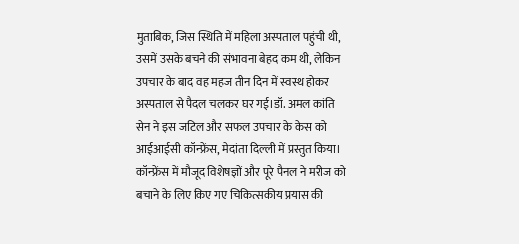मुताबिक, जिस स्थिति में महिला अस्पताल पहुंची थी, उसमें उसके बचने की संभावना बेहद कम थी, लेकिन उपचार के बाद वह महज तीन दिन में स्वस्थ होकर अस्पताल से पैदल चलकर घर गई।डॉ. अमल कांति सेन ने इस जटिल और सफल उपचार के केस को आईआईसी कॉन्फ्रेंस, मेदांता दिल्ली में प्रस्तुत किया। कॉन्फ्रेंस में मौजूद विशेषज्ञों और पूरे पैनल ने मरीज को बचाने के लिए किए गए चिकित्सकीय प्रयास की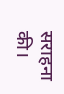सराहना की।